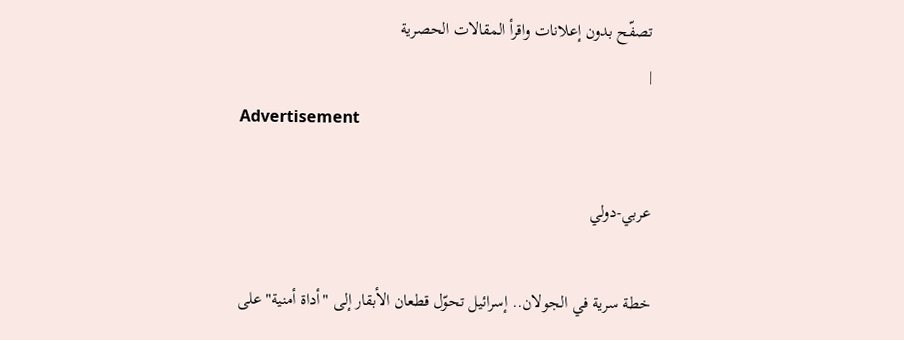تصفّح بدون إعلانات واقرأ المقالات الحصرية
|
Advertisement

عربي-دولي

خطة سرية في الجولان.. إسرائيل تحوّل قطعان الأبقار إلى "أداة أمنية" على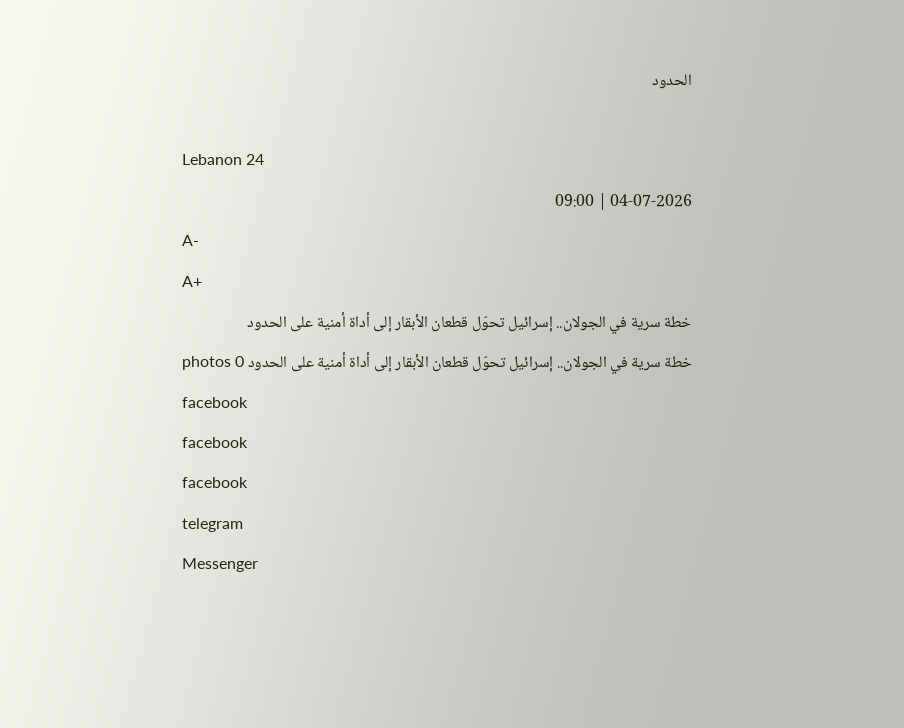الحدود

Lebanon 24
04-07-2026 | 09:00
A-
A+
خطة سرية في الجولان.. إسرائيل تحوّل قطعان الأبقار إلى أداة أمنية على الحدود
خطة سرية في الجولان.. إسرائيل تحوّل قطعان الأبقار إلى أداة أمنية على الحدود photos 0
facebook
facebook
facebook
telegram
Messenger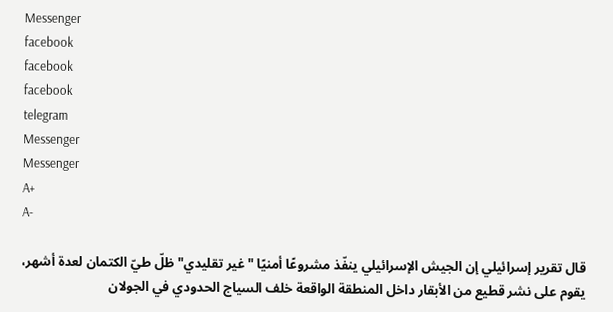Messenger
facebook
facebook
facebook
telegram
Messenger
Messenger
A+
A-

قال تقرير إسرائيلي إن الجيش الإسرائيلي ينفّذ مشروعًا أمنيًا "غير تقليدي" ظلّ طيّ الكتمان لعدة أشهر، يقوم على نشر قطيع من الأبقار داخل المنطقة الواقعة خلف السياج الحدودي في الجولان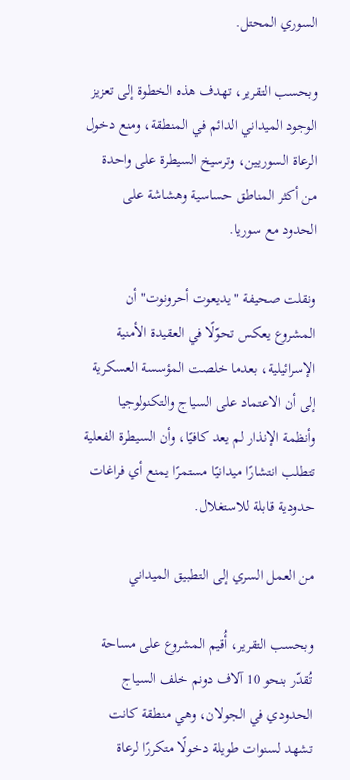السوري المحتل.

وبحسب التقرير، تهدف هذه الخطوة إلى تعزيز الوجود الميداني الدائم في المنطقة، ومنع دخول الرعاة السوريين، وترسيخ السيطرة على واحدة من أكثر المناطق حساسية وهشاشة على الحدود مع سوريا.

ونقلت صحيفة "يديعوت أحرونوت" أن المشروع يعكس تحوّلًا في العقيدة الأمنية الإسرائيلية، بعدما خلصت المؤسسة العسكرية إلى أن الاعتماد على السياج والتكنولوجيا وأنظمة الإنذار لم يعد كافيًا، وأن السيطرة الفعلية تتطلب انتشارًا ميدانيًا مستمرًا يمنع أي فراغات حدودية قابلة للاستغلال.

من العمل السري إلى التطبيق الميداني

وبحسب التقرير، أُقيم المشروع على مساحة تُقدّر بنحو 10 آلاف دونم خلف السياج الحدودي في الجولان، وهي منطقة كانت تشهد لسنوات طويلة دخولًا متكررًا لرعاة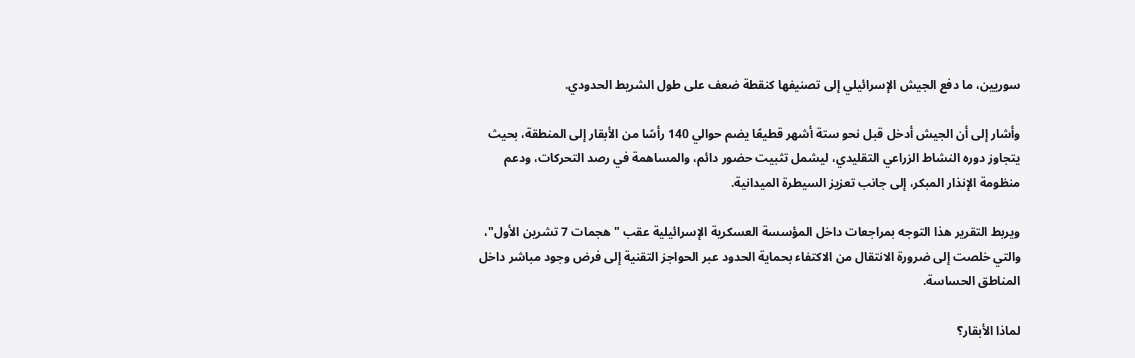سوريين، ما دفع الجيش الإسرائيلي إلى تصنيفها كنقطة ضعف على طول الشريط الحدودي.

وأشار إلى أن الجيش أدخل قبل نحو ستة أشهر قطيعًا يضم حوالي 140 رأسًا من الأبقار إلى المنطقة، بحيث يتجاوز دوره النشاط الزراعي التقليدي، ليشمل تثبيت حضور دائم، والمساهمة في رصد التحركات، ودعم منظومة الإنذار المبكر، إلى جانب تعزيز السيطرة الميدانية.

ويربط التقرير هذا التوجه بمراجعات داخل المؤسسة العسكرية الإسرائيلية عقب "هجمات 7 تشرين الأول"، والتي خلصت إلى ضرورة الانتقال من الاكتفاء بحماية الحدود عبر الحواجز التقنية إلى فرض وجود مباشر داخل المناطق الحساسة.

لماذا الأبقار؟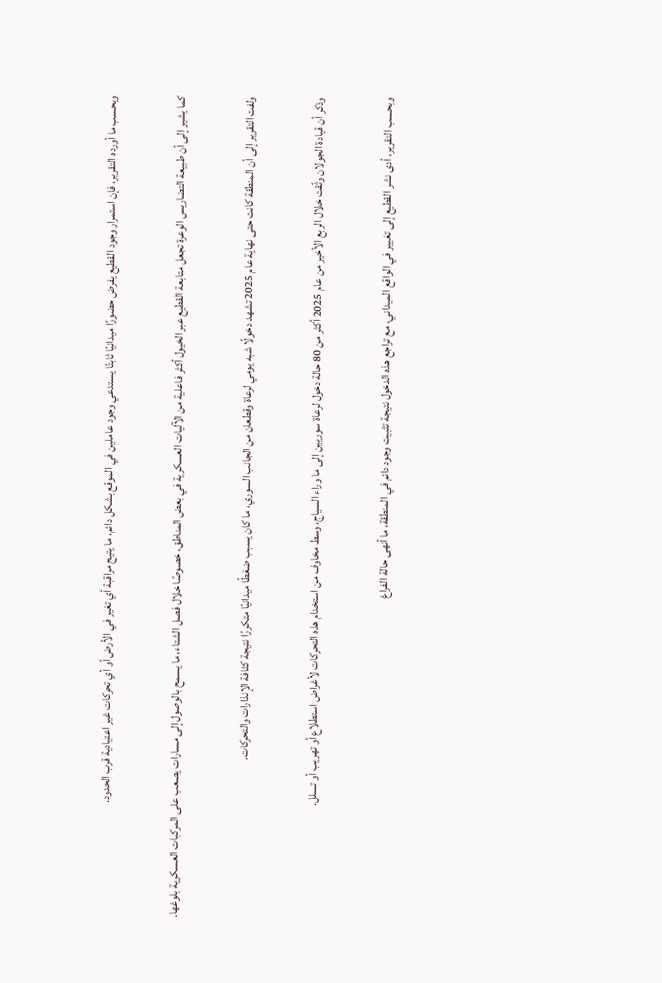وبحسب ما أورده التقرير، فإن استمرار وجود القطيع يفرض حضورًا ميدانيًا ثابتًا يستدعي وجود عاملين في الموقع بشكل دائم، ما يتيح مراقبة أي تغير في الأرض أو أي تحركات غير اعتيادية قرب الحدود.

كما يشير إلى أن طبيعة التضاريس الوعرة تجعل متابعة القطيع عبر الخيول أكثر فاعلية من الآليات العسكرية في بعض المناطق، خصوصًا خلال فصل الشتاء، ما يسمح بالوصول إلى مسارات يصعب على المركبات العسكرية بلوغها.

ولفت التقرير إلى أن المنطقة كانت حتى نهاية عام 2025 تشهد دخولًا شبه يومي لرعاة وقطعان من الجانب السوري، ما كان يسبب ضغطًا ميدانيًا متكررًا نتيجة كثافة الإنذارات والتحركات.

وذكر أن قيادة الجولان وثّقت خلال الربع الأخير من عام 2025 أكثر من 80 حالة دخول لرعاة سوريين إلى ما وراء السياج، وسط مخاوف من استخدام هذه التحركات لأغراض استطلاع أو تهريب أو تسلل.

وبحسب التقرير، أدى نشر القطيع إلى تغيير في الواقع الميداني، مع تراجع هذه الدخول نتيجة تثبيت وجود دائم في المنطقة، ما أنهى حالة الفراغ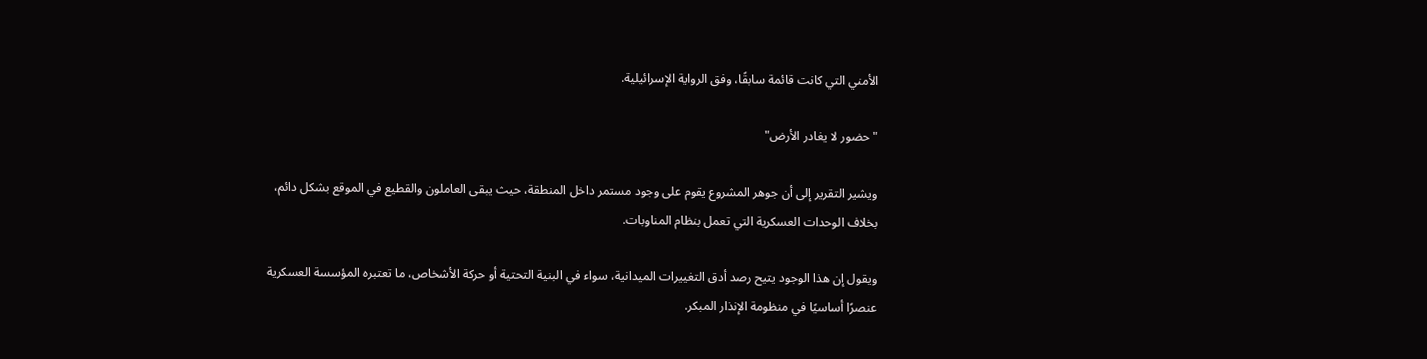الأمني التي كانت قائمة سابقًا، وفق الرواية الإسرائيلية.

"حضور لا يغادر الأرض"

ويشير التقرير إلى أن جوهر المشروع يقوم على وجود مستمر داخل المنطقة، حيث يبقى العاملون والقطيع في الموقع بشكل دائم، بخلاف الوحدات العسكرية التي تعمل بنظام المناوبات.

ويقول إن هذا الوجود يتيح رصد أدق التغييرات الميدانية، سواء في البنية التحتية أو حركة الأشخاص، ما تعتبره المؤسسة العسكرية عنصرًا أساسيًا في منظومة الإنذار المبكر.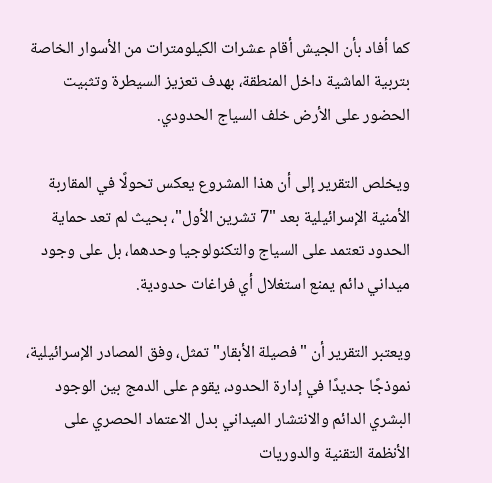كما أفاد بأن الجيش أقام عشرات الكيلومترات من الأسوار الخاصة بتربية الماشية داخل المنطقة، بهدف تعزيز السيطرة وتثبيت الحضور على الأرض خلف السياج الحدودي.

ويخلص التقرير إلى أن هذا المشروع يعكس تحولًا في المقاربة الأمنية الإسرائيلية بعد "7 تشرين الأول"، بحيث لم تعد حماية الحدود تعتمد على السياج والتكنولوجيا وحدهما، بل على وجود ميداني دائم يمنع استغلال أي فراغات حدودية.

ويعتبر التقرير أن "فصيلة الأبقار" تمثل، وفق المصادر الإسرائيلية، نموذجًا جديدًا في إدارة الحدود، يقوم على الدمج بين الوجود البشري الدائم والانتشار الميداني بدل الاعتماد الحصري على الأنظمة التقنية والدوريات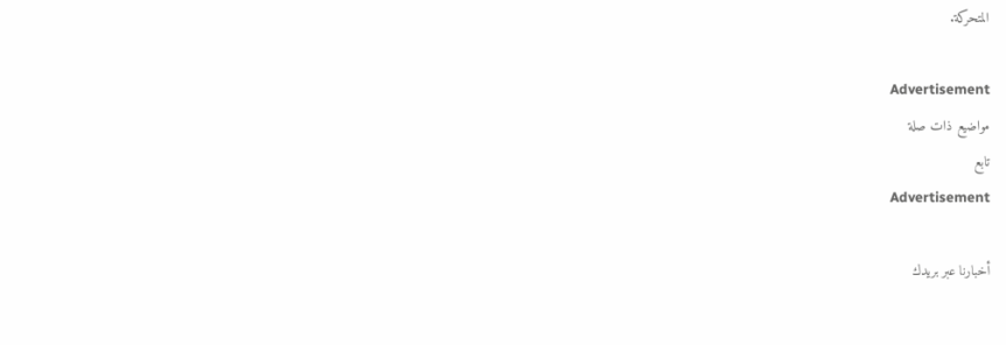المتحركة.

Advertisement
مواضيع ذات صلة
تابع
Advertisement

أخبارنا عبر بريدك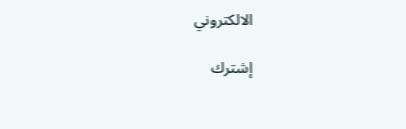الالكتروني

إشترك